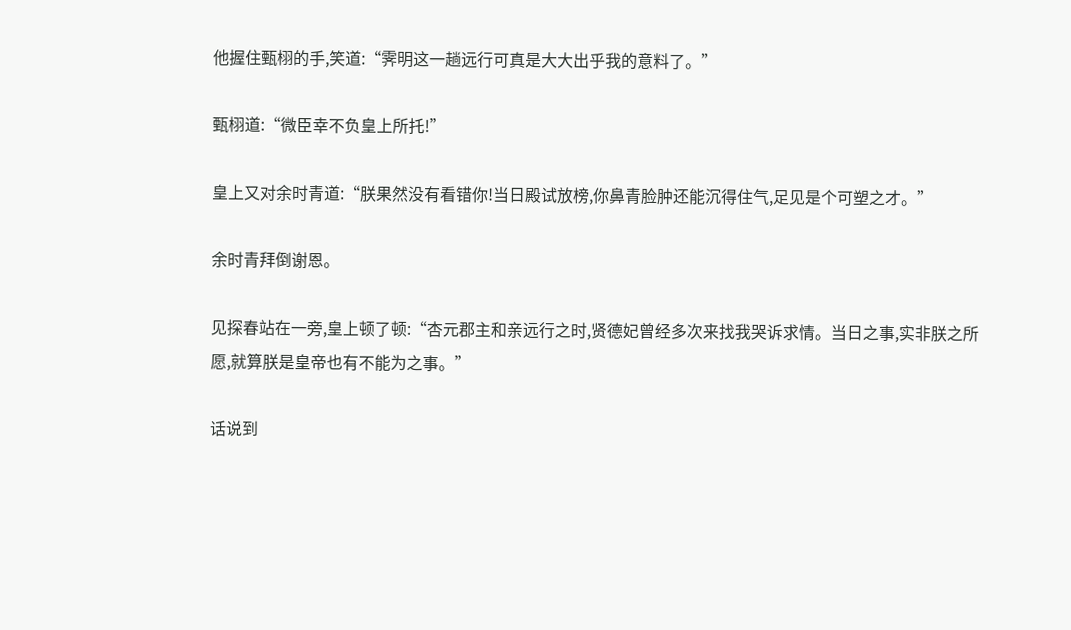他握住甄栩的手,笑道:“霁明这一趟远行可真是大大出乎我的意料了。”

甄栩道:“微臣幸不负皇上所托!”

皇上又对余时青道:“朕果然没有看错你!当日殿试放榜,你鼻青脸肿还能沉得住气,足见是个可塑之才。”

余时青拜倒谢恩。

见探春站在一旁,皇上顿了顿:“杏元郡主和亲远行之时,贤德妃曾经多次来找我哭诉求情。当日之事,实非朕之所愿,就算朕是皇帝也有不能为之事。”

话说到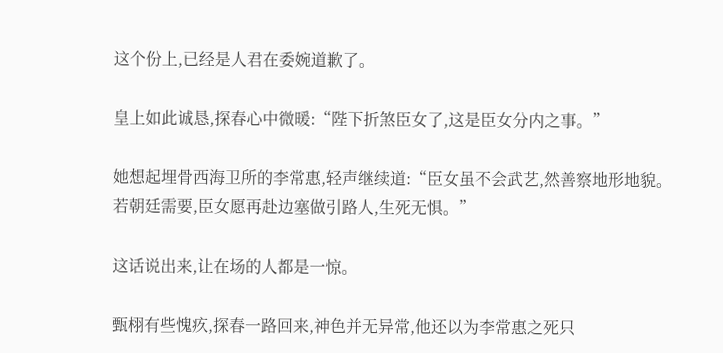这个份上,已经是人君在委婉道歉了。

皇上如此诚恳,探春心中微暖:“陛下折煞臣女了,这是臣女分内之事。”

她想起埋骨西海卫所的李常惠,轻声继续道:“臣女虽不会武艺,然善察地形地貌。若朝廷需要,臣女愿再赴边塞做引路人,生死无惧。”

这话说出来,让在场的人都是一惊。

甄栩有些愧疚,探春一路回来,神色并无异常,他还以为李常惠之死只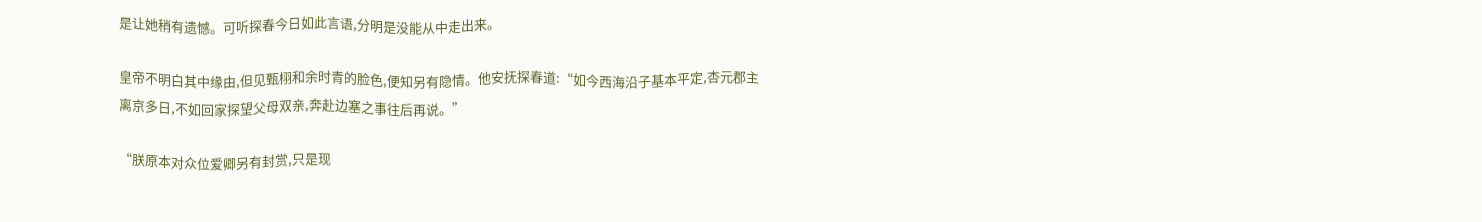是让她稍有遗憾。可听探春今日如此言语,分明是没能从中走出来。

皇帝不明白其中缘由,但见甄栩和余时青的脸色,便知另有隐情。他安抚探春道:“如今西海沿子基本平定,杏元郡主离京多日,不如回家探望父母双亲,奔赴边塞之事往后再说。”

“朕原本对众位爱卿另有封赏,只是现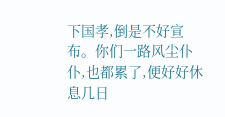下国孝,倒是不好宣布。你们一路风尘仆仆,也都累了,便好好休息几日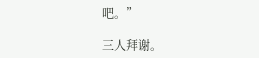吧。”

三人拜谢。